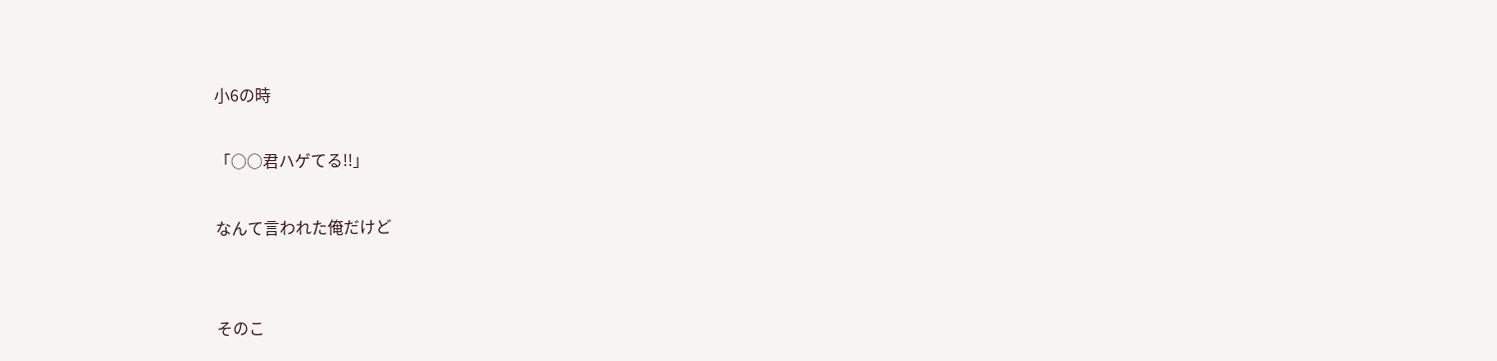小6の時

「○○君ハゲてる!!」

なんて言われた俺だけど


そのこ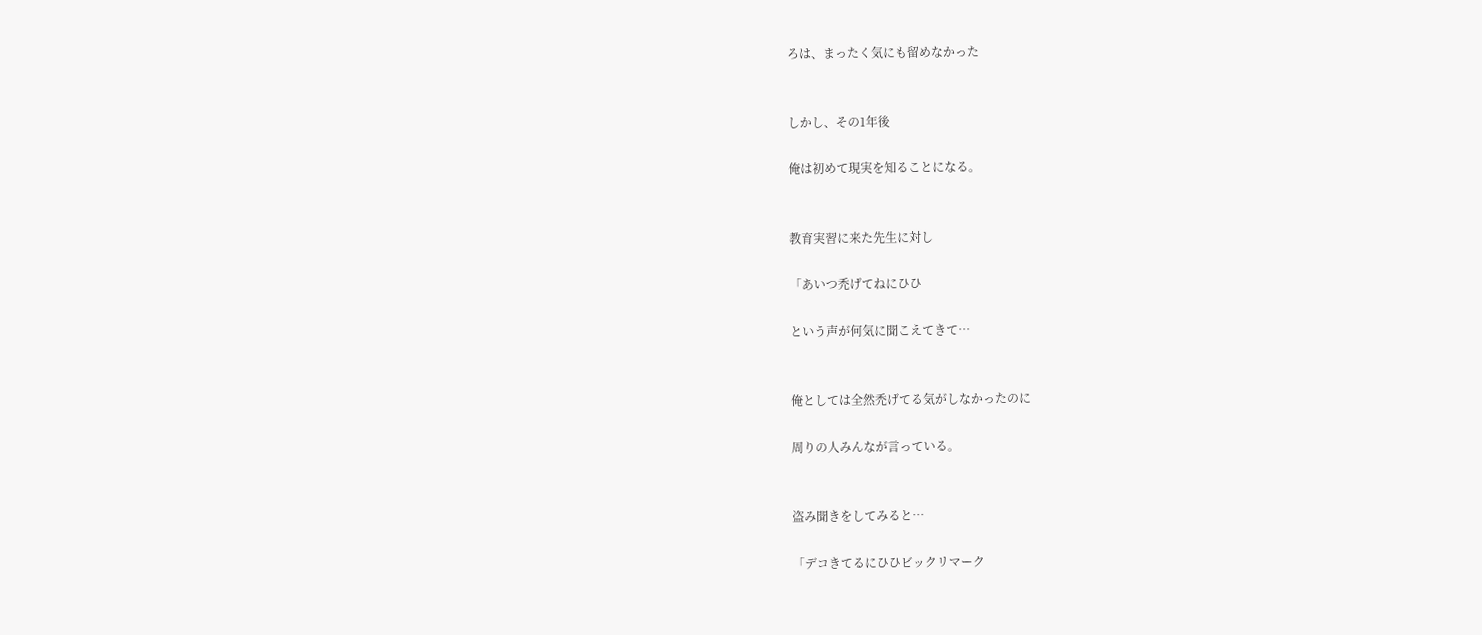ろは、まったく気にも留めなかった


しかし、その1年後

俺は初めて現実を知ることになる。


教育実習に来た先生に対し

「あいつ禿げてねにひひ

という声が何気に聞こえてきて…


俺としては全然禿げてる気がしなかったのに

周りの人みんなが言っている。


盗み聞きをしてみると…

「デコきてるにひひビックリマーク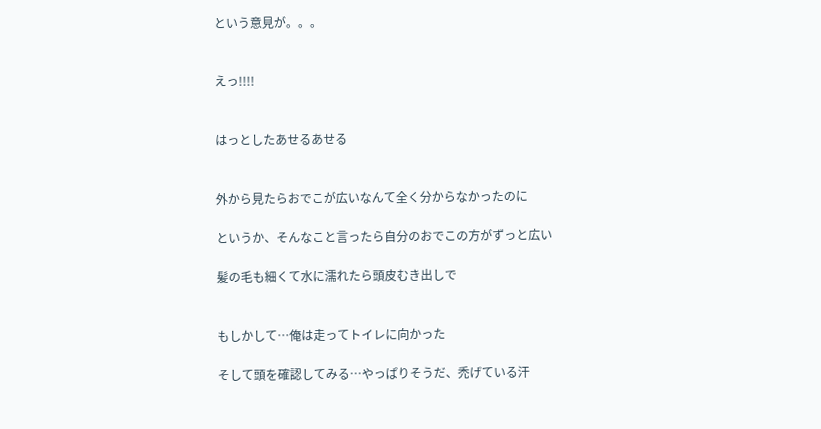という意見が。。。


えっ!!!!


はっとしたあせるあせる


外から見たらおでこが広いなんて全く分からなかったのに

というか、そんなこと言ったら自分のおでこの方がずっと広い

髪の毛も細くて水に濡れたら頭皮むき出しで


もしかして…俺は走ってトイレに向かった

そして頭を確認してみる…やっぱりそうだ、禿げている汗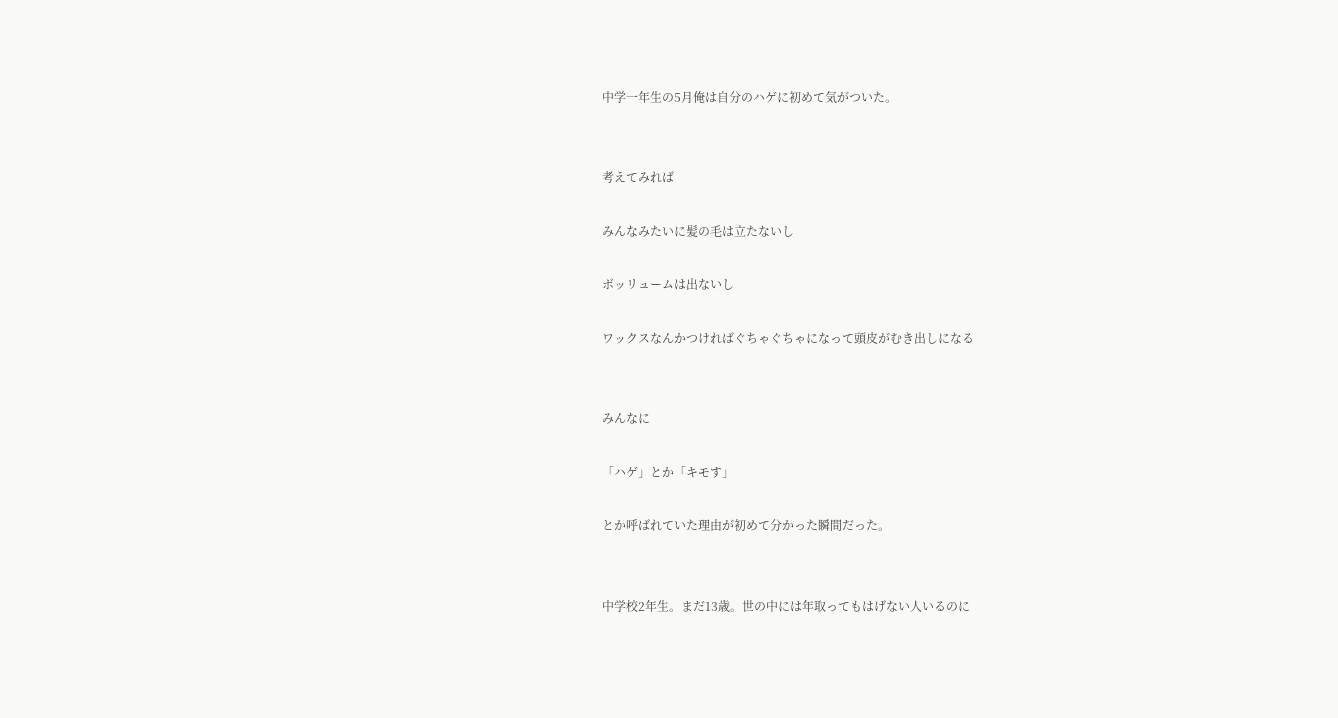中学一年生の5月俺は自分のハゲに初めて気がついた。


考えてみれば

みんなみたいに髪の毛は立たないし

ボッリュームは出ないし

ワックスなんかつければぐちゃぐちゃになって頭皮がむき出しになる


みんなに

「ハゲ」とか「キモす」

とか呼ばれていた理由が初めて分かった瞬間だった。


中学校2年生。まだ13歳。世の中には年取ってもはげない人いるのに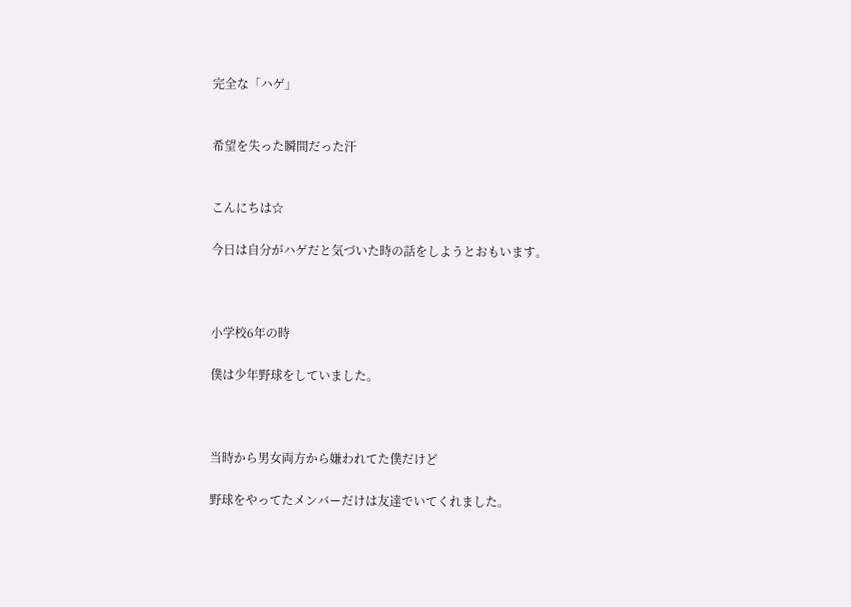完全な「ハゲ」


希望を失った瞬間だった汗


こんにちは☆

今日は自分がハゲだと気づいた時の話をしようとおもいます。



小学校6年の時

僕は少年野球をしていました。



当時から男女両方から嫌われてた僕だけど

野球をやってたメンバーだけは友達でいてくれました。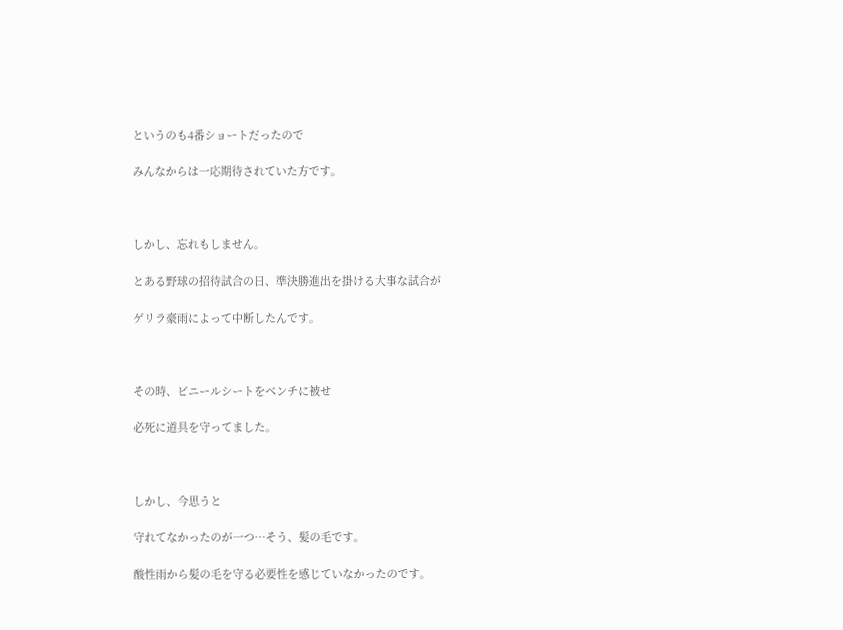というのも4番ショートだったので

みんなからは一応期待されていた方です。



しかし、忘れもしません。

とある野球の招待試合の日、準決勝進出を掛ける大事な試合が

ゲリラ豪雨によって中断したんです。



その時、ビニールシートをベンチに被せ

必死に道具を守ってました。



しかし、今思うと

守れてなかったのが一つ…そう、髪の毛です。

酸性雨から髪の毛を守る必要性を感じていなかったのです。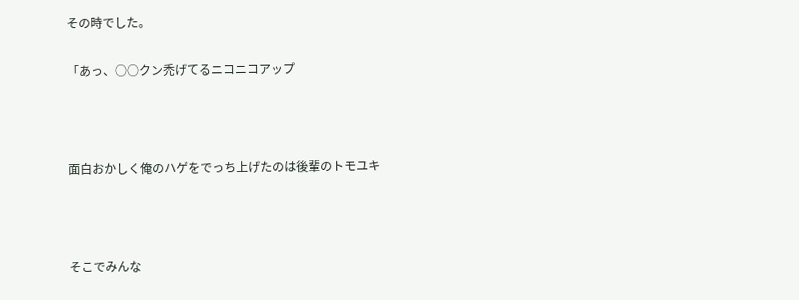その時でした。

「あっ、○○クン禿げてるニコニコアップ



面白おかしく俺のハゲをでっち上げたのは後輩のトモユキ



そこでみんな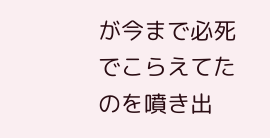が今まで必死でこらえてたのを噴き出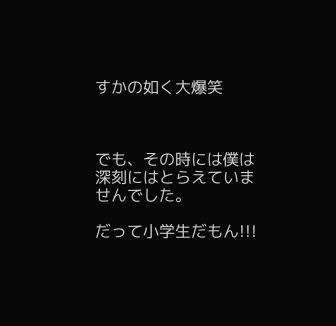すかの如く大爆笑



でも、その時には僕は深刻にはとらえていませんでした。

だって小学生だもん!!!